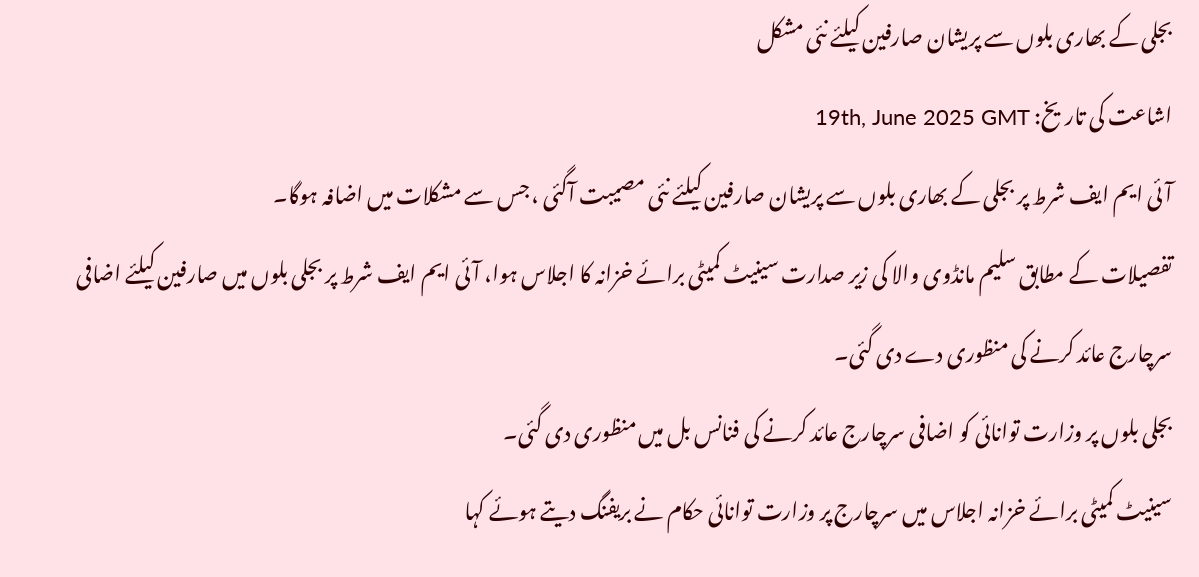بجلی کے بھاری بلوں سے پریشان صارفین کیلئے نئی مشکل
اشاعت کی تاریخ: 19th, June 2025 GMT
آئی ایم ایف شرط پر بجلی کے بھاری بلوں سے پریشان صارفین کیلئے نئی مصیبت آگئی ، جس سے مشکلات میں اضافہ ہوگا۔
تفصیلات کے مطابق سلیم مانڈوی والا کی زیر صدارت سینیٹ کمیٹی برائے خزانہ کا اجلاس ہوا، آئی ایم ایف شرط پر بجلی بلوں میں صارفین کیلئے اضافی سرچارج عائد کرنے کی منظوری دے دی گئی۔
بجلی بلوں پر وزارت توانائی کو اضافی سرچارج عائد کرنے کی فنانس بل میں منظوری دی گئی۔
سینیٹ کمیٹی برائے خزانہ اجلاس میں سرچارج پر وزارت توانائی حکام نے بریفنگ دیتے ہوئے کہا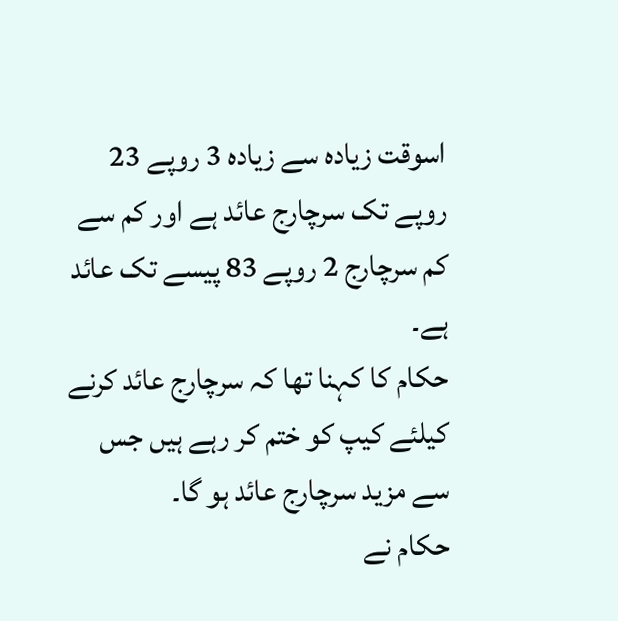اسوقت زیادہ سے زیادہ 3 روپے 23 روپے تک سرچارج عائد ہے اور کم سے کم سرچارج 2 روپے 83 پیسے تک عائد ہے۔
حکام کا کہنا تھا کہ سرچارج عائد کرنے کیلئے کیپ کو ختم کر رہے ہیں جس سے مزید سرچارج عائد ہو گا۔
حکام نے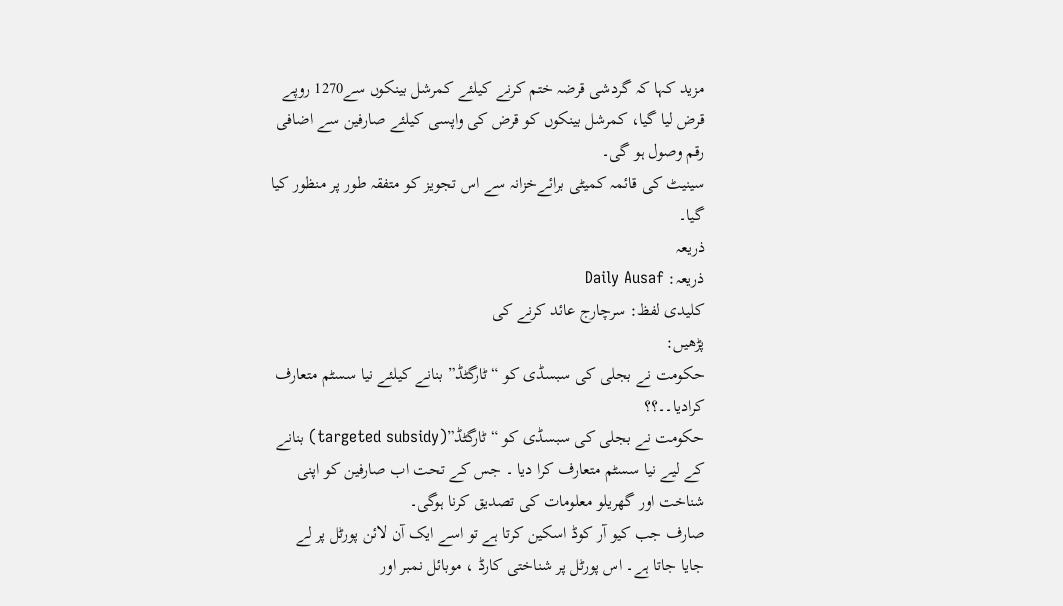مزید کہا کہ گردشی قرضہ ختم کرنے کیلئے کمرشل بینکوں سے1270 روپے قرض لیا گیا، کمرشل بینکوں کو قرض کی واپسی کیلئے صارفین سے اضافی رقم وصول ہو گی۔
سینیٹ کی قائمہ کمیٹی برائےخزانہ سے اس تجویز کو متفقہ طور پر منظور کیا گیا۔
ذریعہ
ذریعہ: Daily Ausaf
کلیدی لفظ: سرچارج عائد کرنے کی
پڑھیں:
حکومت نے بجلی کی سبسڈی کو “ٹارگٹڈ” بنانے کیلئے نیا سسٹم متعارف کرادیا۔۔؟؟
حکومت نے بجلی کی سبسڈی کو “ٹارگٹڈ”(targeted subsidy) بنانے کے لیے نیا سسٹم متعارف کرا دیا ۔ جس کے تحت اب صارفین کو اپنی شناخت اور گھریلو معلومات کی تصدیق کرنا ہوگی۔
صارف جب کیو آر کوڈ اسکین کرتا ہے تو اسے ایک آن لائن پورٹل پر لے جایا جاتا ہے۔ اس پورٹل پر شناختی کارڈ ، موبائل نمبر اور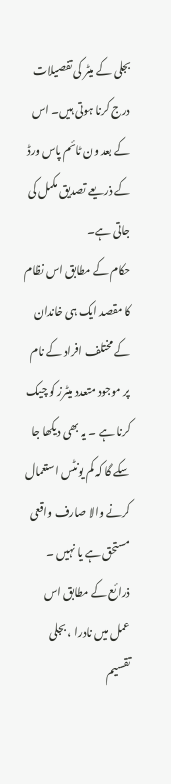بجلی کے میٹر کی تفصیلات درج کرنا ہوتی ہیں۔ اس کے بعد ون ٹائم پاس ورڈ کے ذریعے تصدیق مکمل کی جاتی ہے۔
حکام کے مطابق اس نظام کا مقصد ایک ہی خاندان کے مختلف افراد کے نام پر موجود متعدد میٹرز کو چیک کرنا ہے ۔ یہ بھی دیکھا جا سکے گا کہ کم یونٹس استعمال کرنے والا صارف واقعی مستحق ہے یا نہیں ۔
ذرائع کے مطابق اس عمل میں نادرا ، بجلی تقسیم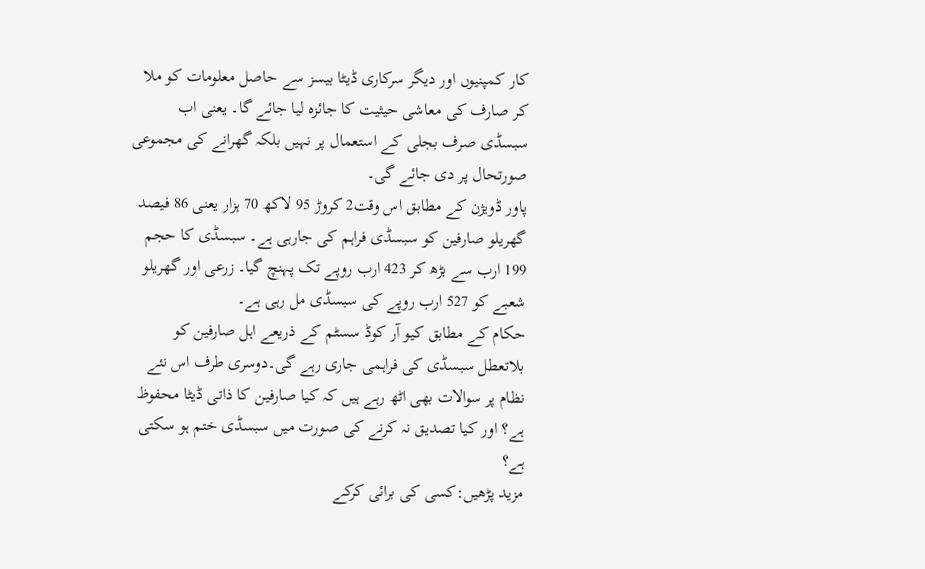کار کمپنیوں اور دیگر سرکاری ڈیٹا بیسز سے حاصل معلومات کو ملا کر صارف کی معاشی حیثیت کا جائزہ لیا جائے گا۔ یعنی اب سبسڈی صرف بجلی کے استعمال پر نہیں بلکہ گھرانے کی مجموعی صورتحال پر دی جائے گی۔
پاور ڈویژن کے مطابق اس وقت2 کروڑ 95 لاکھ 70 ہزار یعنی 86 فیصد گھریلو صارفین کو سبسڈی فراہم کی جارہی ہے۔ سبسڈی کا حجم 199 ارب سے بڑھ کر 423 ارب روپے تک پہنچ گیا۔ زرعی اور گھریلو شعبے کو 527 ارب روپے کی سبسڈی مل رہی ہے۔
حکام کے مطابق کیو آر کوڈ سسٹم کے ذریعے اہل صارفین کو بلاتعطل سبسڈی کی فراہمی جاری رہے گی۔دوسری طرف اس نئے نظام پر سوالات بھی اٹھ رہے ہیں کہ کیا صارفین کا ذاتی ڈیٹا محفوظ ہے؟ اور کیا تصدیق نہ کرنے کی صورت میں سبسڈی ختم ہو سکتی ہے؟
مزید پڑھیں:کسی کی برائی کرکے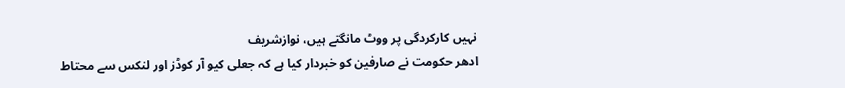نہیں کارکردگی پر ووٹ مانگتے ہیں، نوازشریف
ادھر حکومت نے صارفین کو خبردار کیا ہے کہ جعلی کیو آر کوڈز اور لنکس سے محتاط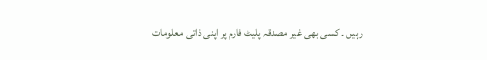رہیں ۔ کسی بھی غیر مصدقہ پلیٹ فارم پر اپنی ذاتی معلومات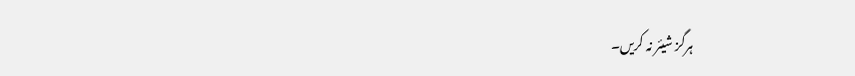ہرگز شیئر نہ کریں۔